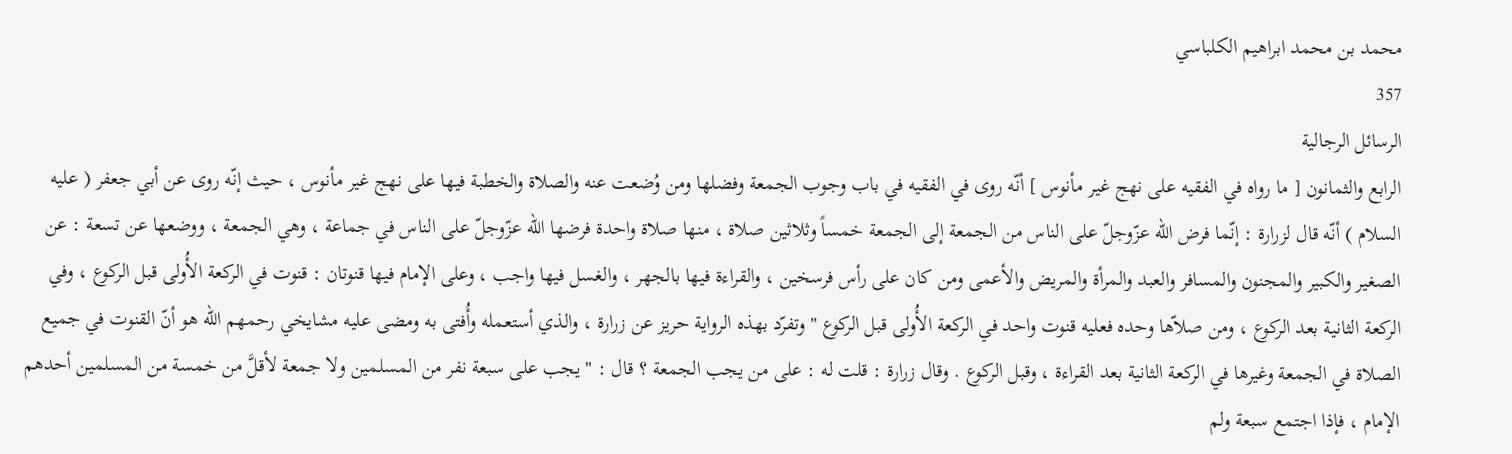محمد بن محمد ابراهيم الكلباسي
357
الرسائل الرجالية
الرابع والثمانون [ ما رواه في الفقيه على نهج غير مأنوس ] أنّه روى في الفقيه في باب وجوب الجمعة وفضلها ومن وُضعت عنه والصلاة والخطبة فيها على نهج غير مأنوس ، حيث إنّه روى عن أبي جعفر ( عليه السلام ) أنّه قال لزرارة : إنّما فرض الله عزّوجلّ على الناس من الجمعة إلى الجمعة خمساً وثلاثين صلاة ، منها صلاة واحدة فرضها الله عزّوجلّ على الناس في جماعة ، وهي الجمعة ، ووضعها عن تسعة : عن الصغير والكبير والمجنون والمسافر والعبد والمرأة والمريض والأعمى ومن كان على رأس فرسخين ، والقراءة فيها بالجهر ، والغسل فيها واجب ، وعلى الإمام فيها قنوتان : قنوت في الركعة الأُولى قبل الركوع ، وفي الركعة الثانية بعد الركوع ، ومن صلاّها وحده فعليه قنوت واحد في الركعة الأُولى قبل الركوع " وتفرّد بهذه الرواية حريز عن زرارة ، والذي أستعمله وأُفتى به ومضى عليه مشايخي رحمهم الله هو أنّ القنوت في جميع الصلاة في الجمعة وغيرها في الركعة الثانية بعد القراءة ، وقبل الركوع . وقال زرارة : قلت له : على من يجب الجمعة ؟ قال : " يجب على سبعة نفر من المسلمين ولا جمعة لأقلَّ من خمسة من المسلمين أحدهم الإمام ، فإذا اجتمع سبعة ولم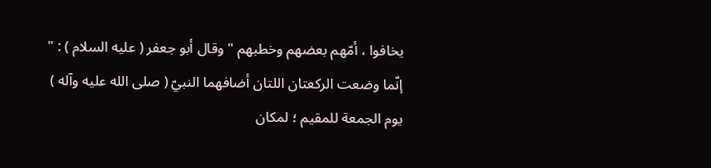يخافوا ، أمّهم بعضهم وخطبهم " وقال أبو جعفر ( عليه السلام ) : " إنّما وضعت الركعتان اللتان أضافهما النبيّ ( صلى الله عليه وآله ) يوم الجمعة للمقيم ؛ لمكان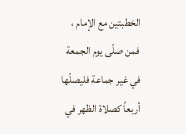الخطبتين مع الإمام ، فمن صلّى يوم الجمعة في غير جماعة فليصلّها أربعاً كصلاة الظهر في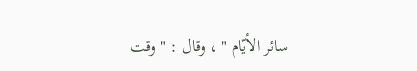سائر الأيّام " ، وقال : " وقت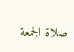صلاة الجمعة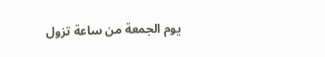يوم الجمعة من ساعة تزول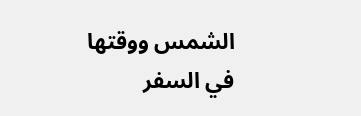الشمس ووقتها في السفر